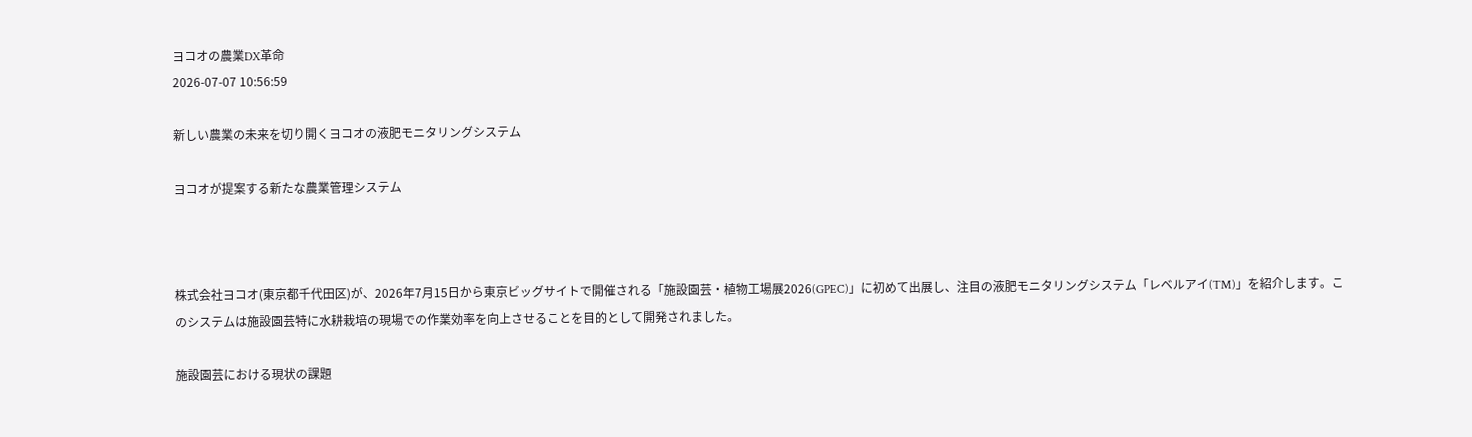ヨコオの農業DX革命
2026-07-07 10:56:59

新しい農業の未来を切り開くヨコオの液肥モニタリングシステム

ヨコオが提案する新たな農業管理システム



株式会社ヨコオ(東京都千代田区)が、2026年7月15日から東京ビッグサイトで開催される「施設園芸・植物工場展2026(GPEC)」に初めて出展し、注目の液肥モニタリングシステム「レベルアイ(TM)」を紹介します。このシステムは施設園芸特に水耕栽培の現場での作業効率を向上させることを目的として開発されました。

施設園芸における現状の課題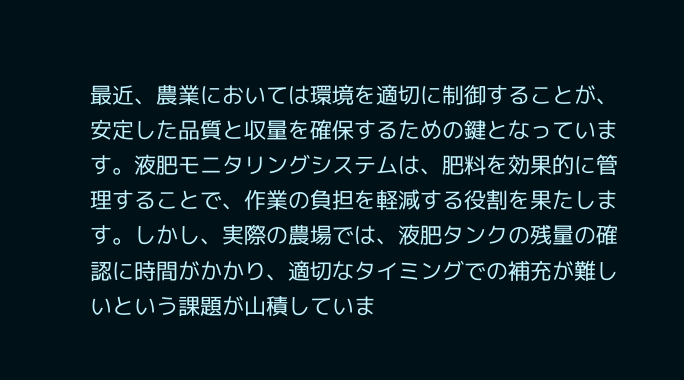最近、農業においては環境を適切に制御することが、安定した品質と収量を確保するための鍵となっています。液肥モニタリングシステムは、肥料を効果的に管理することで、作業の負担を軽減する役割を果たします。しかし、実際の農場では、液肥タンクの残量の確認に時間がかかり、適切なタイミングでの補充が難しいという課題が山積していま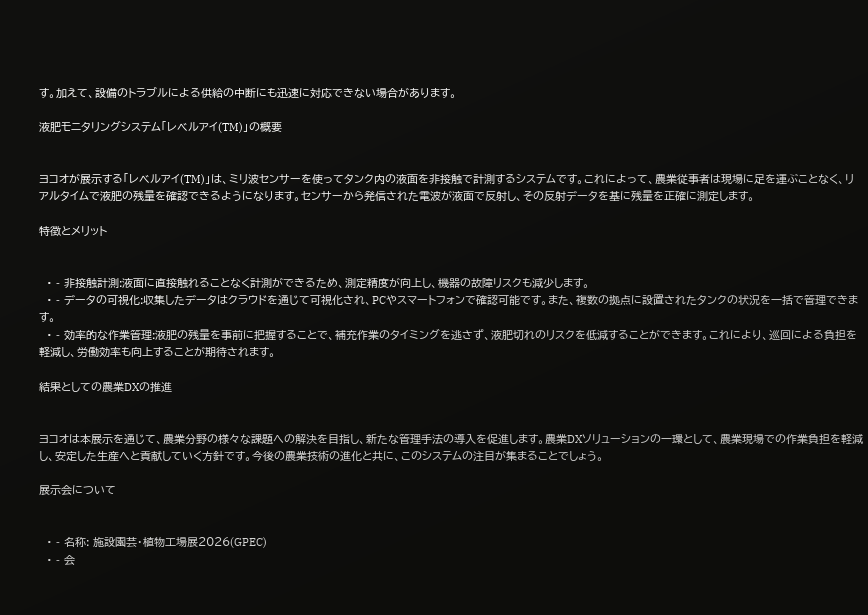す。加えて、設備のトラブルによる供給の中断にも迅速に対応できない場合があります。

液肥モニタリングシステム「レベルアイ(TM)」の概要


ヨコオが展示する「レベルアイ(TM)」は、ミリ波センサーを使ってタンク内の液面を非接触で計測するシステムです。これによって、農業従事者は現場に足を運ぶことなく、リアルタイムで液肥の残量を確認できるようになります。センサーから発信された電波が液面で反射し、その反射データを基に残量を正確に測定します。

特徴とメリット


  • - 非接触計測:液面に直接触れることなく計測ができるため、測定精度が向上し、機器の故障リスクも減少します。
  • - データの可視化:収集したデータはクラウドを通じて可視化され、PCやスマートフォンで確認可能です。また、複数の拠点に設置されたタンクの状況を一括で管理できます。
  • - 効率的な作業管理:液肥の残量を事前に把握することで、補充作業のタイミングを逃さず、液肥切れのリスクを低減することができます。これにより、巡回による負担を軽減し、労働効率も向上することが期待されます。

結果としての農業DXの推進


ヨコオは本展示を通じて、農業分野の様々な課題への解決を目指し、新たな管理手法の導入を促進します。農業DXソリューションの一環として、農業現場での作業負担を軽減し、安定した生産へと貢献していく方針です。今後の農業技術の進化と共に、このシステムの注目が集まることでしょう。

展示会について


  • - 名称: 施設園芸・植物工場展2026(GPEC)
  • - 会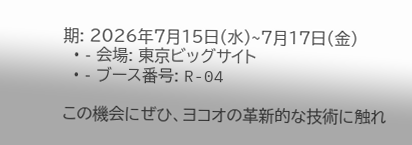期: 2026年7月15日(水)~7月17日(金)
  • - 会場: 東京ビッグサイト
  • - ブース番号: R-04

この機会にぜひ、ヨコオの革新的な技術に触れ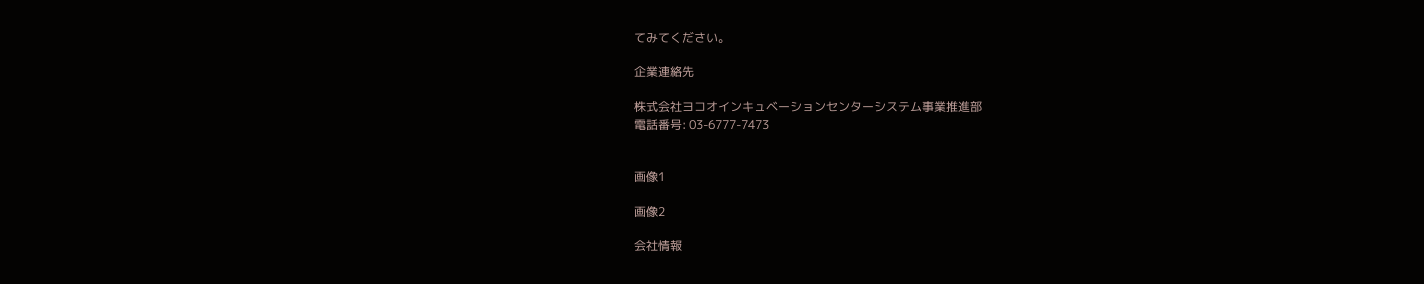てみてください。

企業連絡先

株式会社ヨコオインキュベーションセンターシステム事業推進部
電話番号: 03-6777-7473


画像1

画像2

会社情報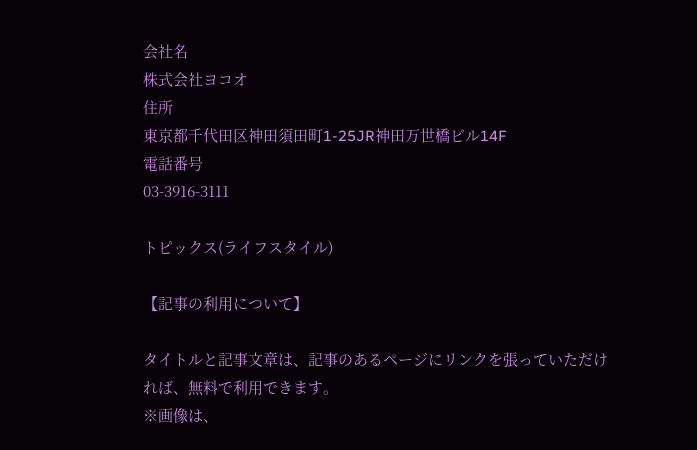会社名
株式会社ヨコオ
住所
東京都千代田区神田須田町1-25JR神田万世橋ビル14F
電話番号
03-3916-3111

トピックス(ライフスタイル)

【記事の利用について】

タイトルと記事文章は、記事のあるページにリンクを張っていただければ、無料で利用できます。
※画像は、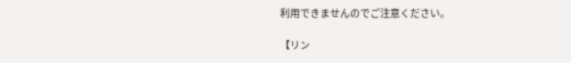利用できませんのでご注意ください。

【リン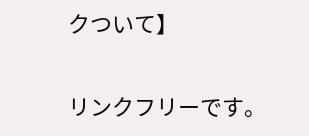クついて】

リンクフリーです。